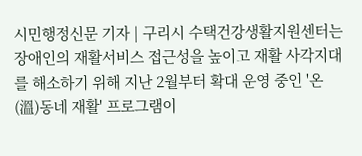시민행정신문 기자 | 구리시 수택건강생활지원센터는 장애인의 재활서비스 접근성을 높이고 재활 사각지대를 해소하기 위해 지난 2월부터 확대 운영 중인 '온(溫)동네 재활' 프로그램이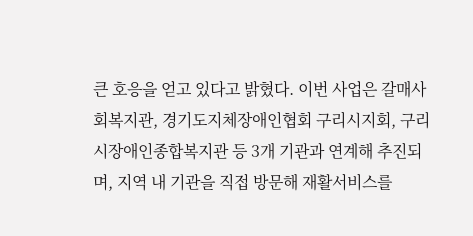큰 호응을 얻고 있다고 밝혔다. 이번 사업은 갈매사회복지관, 경기도지체장애인협회 구리시지회, 구리시장애인종합복지관 등 3개 기관과 연계해 추진되며, 지역 내 기관을 직접 방문해 재활서비스를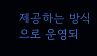제공하는 방식으로 운영되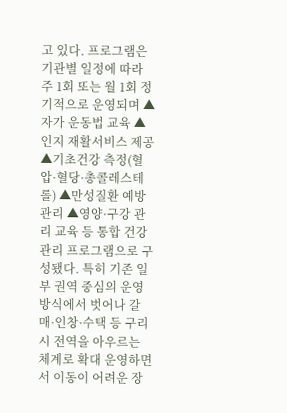고 있다. 프로그램은 기관별 일정에 따라 주 1회 또는 월 1회 정기적으로 운영되며 ▲자가 운동법 교육 ▲인지 재활서비스 제공 ▲기초건강 측정(혈압·혈당·총콜레스테롤) ▲만성질환 예방 관리 ▲영양·구강 관리 교육 등 통합 건강관리 프로그램으로 구성됐다. 특히 기존 일부 권역 중심의 운영 방식에서 벗어나 갈매·인창·수택 등 구리시 전역을 아우르는 체계로 확대 운영하면서 이동이 어려운 장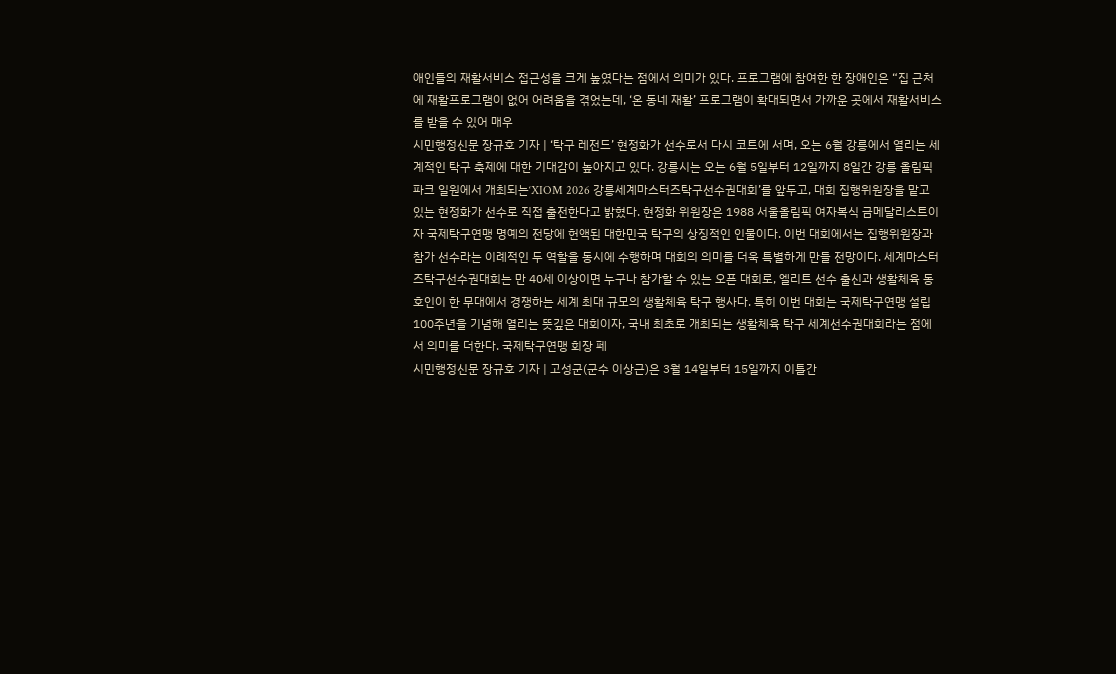애인들의 재활서비스 접근성을 크게 높였다는 점에서 의미가 있다. 프로그램에 참여한 한 장애인은 “집 근처에 재활프로그램이 없어 어려움을 겪었는데, ‘온 동네 재활’ 프로그램이 확대되면서 가까운 곳에서 재활서비스를 받을 수 있어 매우
시민행정신문 장규호 기자 | ‘탁구 레전드’ 현정화가 선수로서 다시 코트에 서며, 오는 6월 강릉에서 열리는 세계적인 탁구 축제에 대한 기대감이 높아지고 있다. 강릉시는 오는 6월 5일부터 12일까지 8일간 강릉 올림픽파크 일원에서 개최되는‘XIOM 2026 강릉세계마스터즈탁구선수권대회’를 앞두고, 대회 집행위원장을 맡고 있는 현정화가 선수로 직접 출전한다고 밝혔다. 현정화 위원장은 1988 서울올림픽 여자복식 금메달리스트이자 국제탁구연맹 명예의 전당에 헌액된 대한민국 탁구의 상징적인 인물이다. 이번 대회에서는 집행위원장과 참가 선수라는 이례적인 두 역할을 동시에 수행하며 대회의 의미를 더욱 특별하게 만들 전망이다. 세계마스터즈탁구선수권대회는 만 40세 이상이면 누구나 참가할 수 있는 오픈 대회로, 엘리트 선수 출신과 생활체육 동호인이 한 무대에서 경쟁하는 세계 최대 규모의 생활체육 탁구 행사다. 특히 이번 대회는 국제탁구연맹 설립 100주년을 기념해 열리는 뜻깊은 대회이자, 국내 최초로 개최되는 생활체육 탁구 세계선수권대회라는 점에서 의미를 더한다. 국제탁구연맹 회장 페
시민행정신문 장규호 기자 | 고성군(군수 이상근)은 3월 14일부터 15일까지 이틀간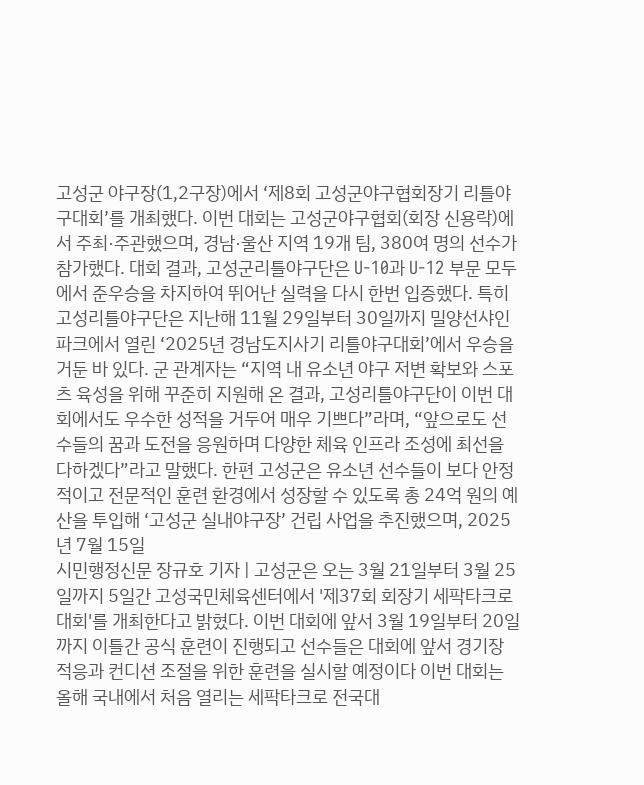고성군 야구장(1,2구장)에서 ‘제8회 고성군야구협회장기 리틀야구대회’를 개최했다. 이번 대회는 고성군야구협회(회장 신용락)에서 주최·주관했으며, 경남·울산 지역 19개 팀, 380여 명의 선수가 참가했다. 대회 결과, 고성군리틀야구단은 U-10과 U-12 부문 모두에서 준우승을 차지하여 뛰어난 실력을 다시 한번 입증했다. 특히 고성리틀야구단은 지난해 11월 29일부터 30일까지 밀양선샤인파크에서 열린 ‘2025년 경남도지사기 리틀야구대회’에서 우승을 거둔 바 있다. 군 관계자는 “지역 내 유소년 야구 저변 확보와 스포츠 육성을 위해 꾸준히 지원해 온 결과, 고성리틀야구단이 이번 대회에서도 우수한 성적을 거두어 매우 기쁘다”라며, “앞으로도 선수들의 꿈과 도전을 응원하며 다양한 체육 인프라 조성에 최선을 다하겠다”라고 말했다. 한편 고성군은 유소년 선수들이 보다 안정적이고 전문적인 훈련 환경에서 성장할 수 있도록 총 24억 원의 예산을 투입해 ‘고성군 실내야구장’ 건립 사업을 추진했으며, 2025년 7월 15일
시민행정신문 장규호 기자 | 고성군은 오는 3월 21일부터 3월 25일까지 5일간 고성국민체육센터에서 '제37회 회장기 세팍타크로대회'를 개최한다고 밝혔다. 이번 대회에 앞서 3월 19일부터 20일까지 이틀간 공식 훈련이 진행되고 선수들은 대회에 앞서 경기장 적응과 컨디션 조절을 위한 훈련을 실시할 예정이다 이번 대회는 올해 국내에서 처음 열리는 세팍타크로 전국대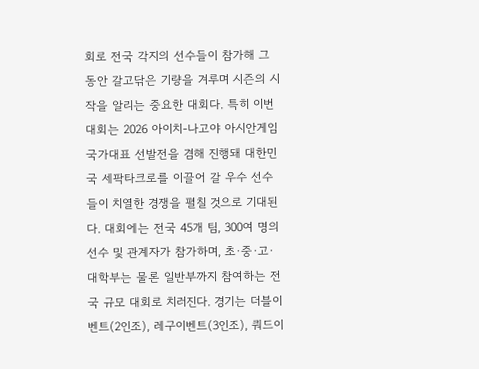회로 전국 각지의 선수들이 참가해 그동안 갈고닦은 기량을 겨루며 시즌의 시작을 알리는 중요한 대회다. 특히 이번 대회는 2026 아이치-나고야 아시안게임 국가대표 선발전을 겸해 진행돼 대한민국 세팍타크로를 이끌어 갈 우수 선수들이 치열한 경쟁을 펼칠 것으로 기대된다. 대회에는 전국 45개 팀, 300여 명의 선수 및 관계자가 참가하며, 초·중·고·대학부는 물론 일반부까지 참여하는 전국 규모 대회로 치러진다. 경기는 더블이벤트(2인조), 레구이벤트(3인조), 쿼드이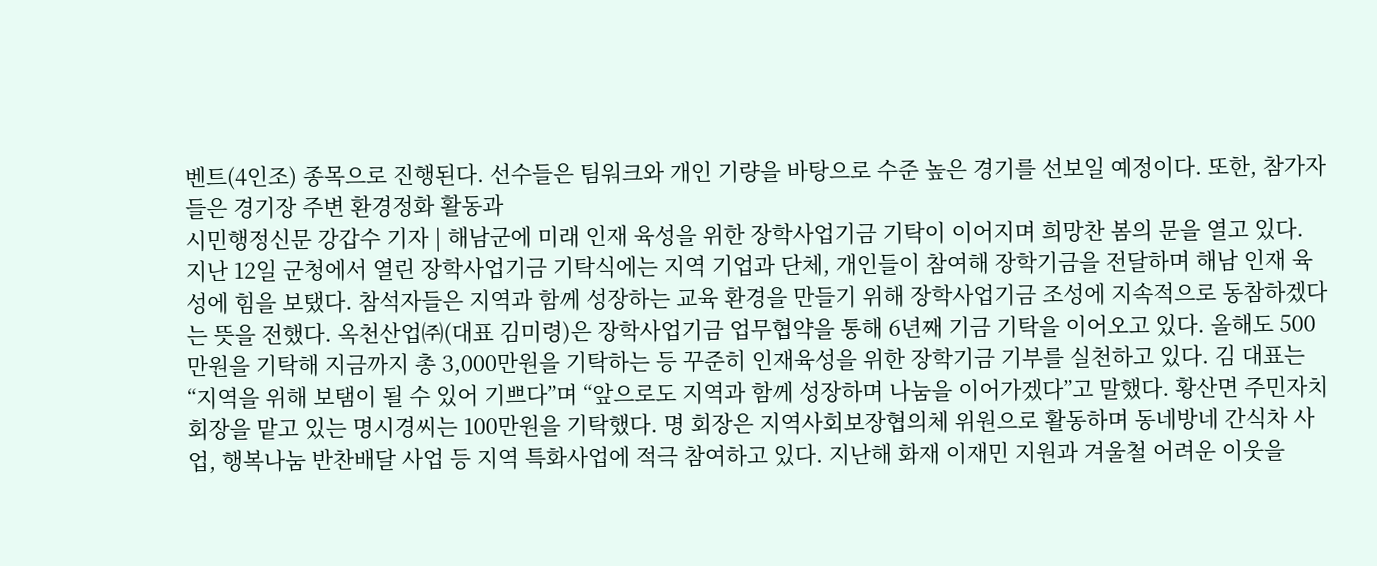벤트(4인조) 종목으로 진행된다. 선수들은 팀워크와 개인 기량을 바탕으로 수준 높은 경기를 선보일 예정이다. 또한, 참가자들은 경기장 주변 환경정화 활동과
시민행정신문 강갑수 기자 | 해남군에 미래 인재 육성을 위한 장학사업기금 기탁이 이어지며 희망찬 봄의 문을 열고 있다. 지난 12일 군청에서 열린 장학사업기금 기탁식에는 지역 기업과 단체, 개인들이 참여해 장학기금을 전달하며 해남 인재 육성에 힘을 보탰다. 참석자들은 지역과 함께 성장하는 교육 환경을 만들기 위해 장학사업기금 조성에 지속적으로 동참하겠다는 뜻을 전했다. 옥천산업㈜(대표 김미령)은 장학사업기금 업무협약을 통해 6년째 기금 기탁을 이어오고 있다. 올해도 500만원을 기탁해 지금까지 총 3,000만원을 기탁하는 등 꾸준히 인재육성을 위한 장학기금 기부를 실천하고 있다. 김 대표는“지역을 위해 보탬이 될 수 있어 기쁘다”며 “앞으로도 지역과 함께 성장하며 나눔을 이어가겠다”고 말했다. 황산면 주민자치회장을 맡고 있는 명시경씨는 100만원을 기탁했다. 명 회장은 지역사회보장협의체 위원으로 활동하며 동네방네 간식차 사업, 행복나눔 반찬배달 사업 등 지역 특화사업에 적극 참여하고 있다. 지난해 화재 이재민 지원과 겨울철 어려운 이웃을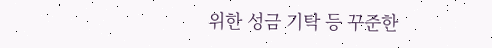위한 성금 기탁 등 꾸준한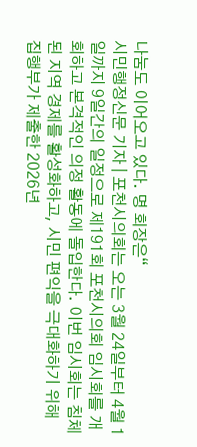나눔도 이어오고 있다. 명 회장은“
시민행정신문 기자 | 포천시의회는 오는 3월 24일부터 4월 1일까지 9일간의 일정으로 제191회 포천시의회 임시회를 개회하고 본격적인 의정 활동에 돌입한다. 이번 임시회는 침체된 지역 경제를 활성화하고, 시민 편익을 극대화하기 위해 집행부가 제출한 2026년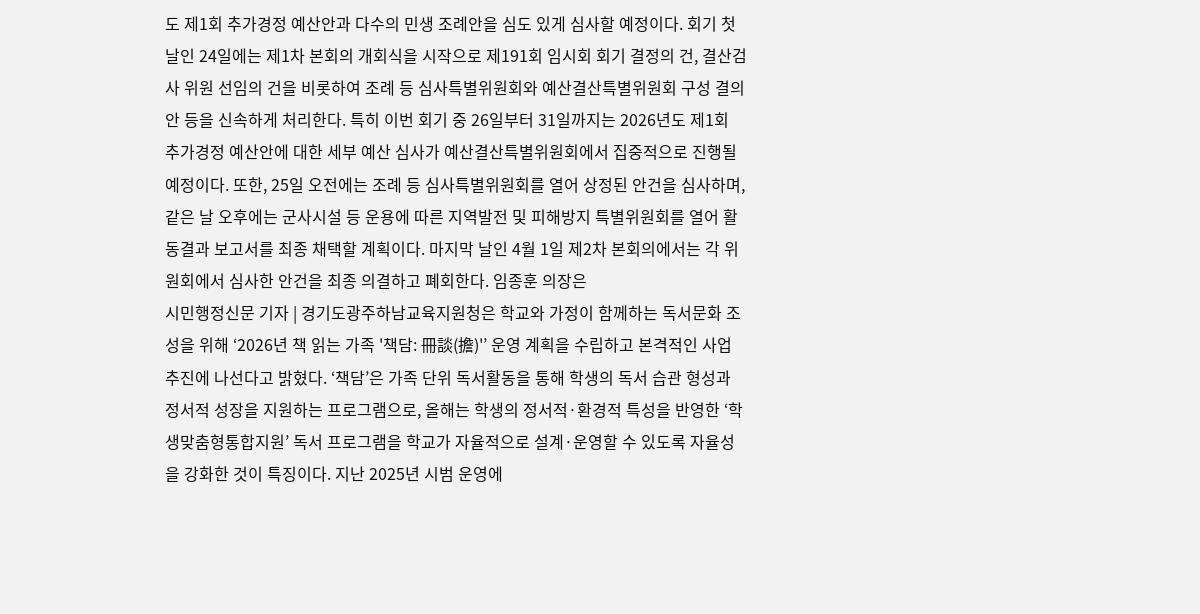도 제1회 추가경정 예산안과 다수의 민생 조례안을 심도 있게 심사할 예정이다. 회기 첫날인 24일에는 제1차 본회의 개회식을 시작으로 제191회 임시회 회기 결정의 건, 결산검사 위원 선임의 건을 비롯하여 조례 등 심사특별위원회와 예산결산특별위원회 구성 결의안 등을 신속하게 처리한다. 특히 이번 회기 중 26일부터 31일까지는 2026년도 제1회 추가경정 예산안에 대한 세부 예산 심사가 예산결산특별위원회에서 집중적으로 진행될 예정이다. 또한, 25일 오전에는 조례 등 심사특별위원회를 열어 상정된 안건을 심사하며, 같은 날 오후에는 군사시설 등 운용에 따른 지역발전 및 피해방지 특별위원회를 열어 활동결과 보고서를 최종 채택할 계획이다. 마지막 날인 4월 1일 제2차 본회의에서는 각 위원회에서 심사한 안건을 최종 의결하고 폐회한다. 임종훈 의장은
시민행정신문 기자 | 경기도광주하남교육지원청은 학교와 가정이 함께하는 독서문화 조성을 위해 ‘2026년 책 읽는 가족 '책담: 冊談(擔)'’ 운영 계획을 수립하고 본격적인 사업 추진에 나선다고 밝혔다. ‘책담’은 가족 단위 독서활동을 통해 학생의 독서 습관 형성과 정서적 성장을 지원하는 프로그램으로, 올해는 학생의 정서적·환경적 특성을 반영한 ‘학생맞춤형통합지원’ 독서 프로그램을 학교가 자율적으로 설계·운영할 수 있도록 자율성을 강화한 것이 특징이다. 지난 2025년 시범 운영에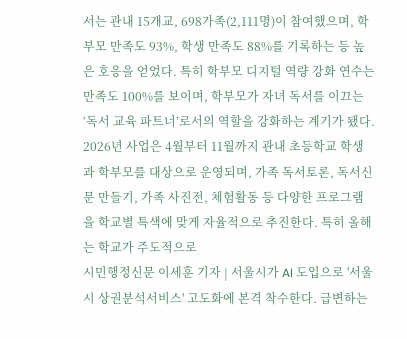서는 관내 15개교, 698가족(2,111명)이 참여했으며, 학부모 만족도 93%, 학생 만족도 88%를 기록하는 등 높은 호응을 얻었다. 특히 학부모 디지털 역량 강화 연수는 만족도 100%를 보이며, 학부모가 자녀 독서를 이끄는 ‘독서 교육 파트너’로서의 역할을 강화하는 계기가 됐다. 2026년 사업은 4월부터 11월까지 관내 초등학교 학생과 학부모를 대상으로 운영되며, 가족 독서토론, 독서신문 만들기, 가족 사진전, 체험활동 등 다양한 프로그램을 학교별 특색에 맞게 자율적으로 추진한다. 특히 올해는 학교가 주도적으로
시민행정신문 이세훈 기자 | 서울시가 AI 도입으로 '서울시 상권분석서비스' 고도화에 본격 착수한다. 급변하는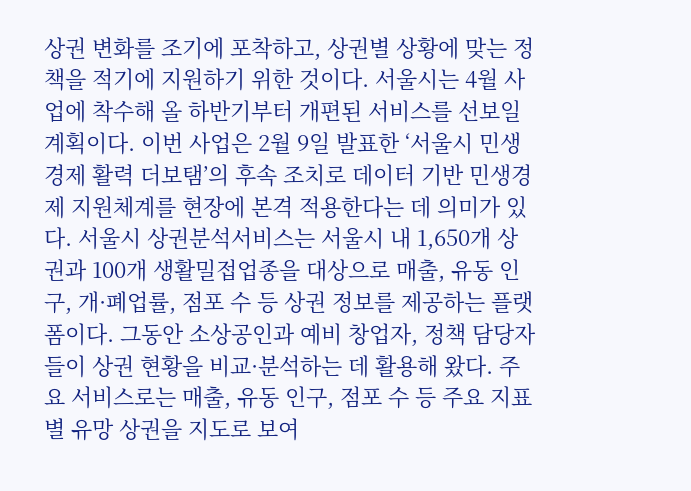상권 변화를 조기에 포착하고, 상권별 상황에 맞는 정책을 적기에 지원하기 위한 것이다. 서울시는 4월 사업에 착수해 올 하반기부터 개편된 서비스를 선보일 계획이다. 이번 사업은 2월 9일 발표한 ‘서울시 민생경제 활력 더보탬’의 후속 조치로 데이터 기반 민생경제 지원체계를 현장에 본격 적용한다는 데 의미가 있다. 서울시 상권분석서비스는 서울시 내 1,650개 상권과 100개 생활밀접업종을 대상으로 매출, 유동 인구, 개·폐업률, 점포 수 등 상권 정보를 제공하는 플랫폼이다. 그동안 소상공인과 예비 창업자, 정책 담당자들이 상권 현황을 비교·분석하는 데 활용해 왔다. 주요 서비스로는 매출, 유동 인구, 점포 수 등 주요 지표별 유망 상권을 지도로 보여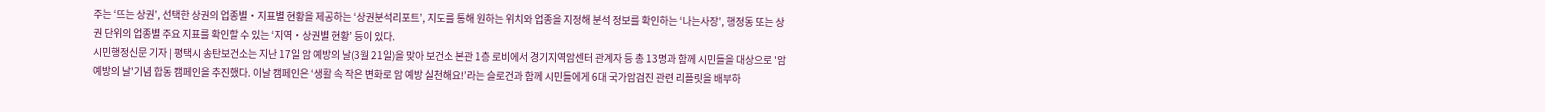주는 ‘뜨는 상권’, 선택한 상권의 업종별‧지표별 현황을 제공하는 ‘상권분석리포트’, 지도를 통해 원하는 위치와 업종을 지정해 분석 정보를 확인하는 ‘나는사장’, 행정동 또는 상권 단위의 업종별 주요 지표를 확인할 수 있는 ‘지역‧상권별 현황’ 등이 있다.
시민행정신문 기자 | 평택시 송탄보건소는 지난 17일 암 예방의 날(3월 21일)을 맞아 보건소 본관 1층 로비에서 경기지역암센터 관계자 등 총 13명과 함께 시민들을 대상으로 '암 예방의 날'기념 합동 캠페인을 추진했다. 이날 캠페인은 ‘생활 속 작은 변화로 암 예방 실천해요!’라는 슬로건과 함께 시민들에게 6대 국가암검진 관련 리플릿을 배부하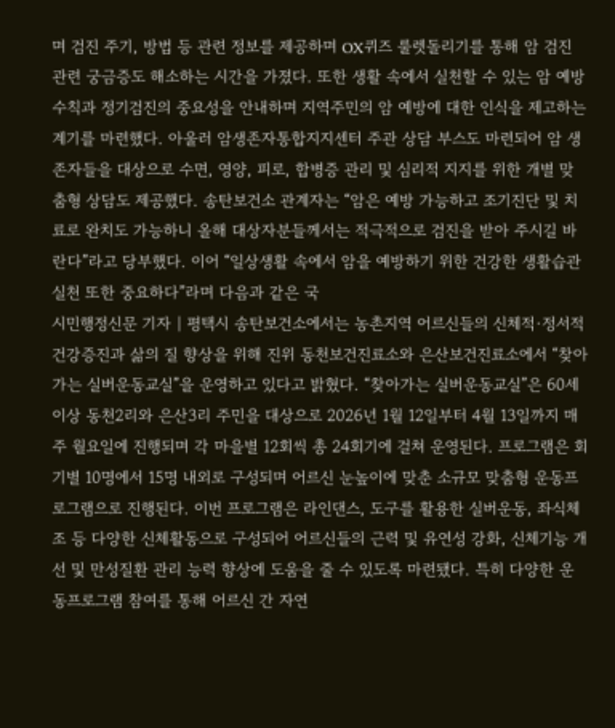며 검진 주기, 방법 등 관련 정보를 제공하며 OX퀴즈 룰렛돌리기를 통해 암 검진 관련 궁금증도 해소하는 시간을 가졌다. 또한 생활 속에서 실천할 수 있는 암 예방 수칙과 정기검진의 중요성을 안내하며 지역주민의 암 예방에 대한 인식을 제고하는 계기를 마련했다. 아울러 암생존자통합지지센터 주관 상담 부스도 마련되어 암 생존자들을 대상으로 수면, 영양, 피로, 합병증 관리 및 심리적 지지를 위한 개별 맞춤형 상담도 제공했다. 송탄보건소 관계자는 “암은 예방 가능하고 조기진단 및 치료로 완치도 가능하니 올해 대상자분들께서는 적극적으로 검진을 받아 주시길 바란다”라고 당부했다. 이어 “일상생활 속에서 암을 예방하기 위한 건강한 생활습관 실천 또한 중요하다”라며 다음과 같은 국
시민행정신문 기자 | 평택시 송탄보건소에서는 농촌지역 어르신들의 신체적·정서적 건강증진과 삶의 질 향상을 위해 진위 동천보건진료소와 은산보건진료소에서 “찾아가는 실버운동교실”을 운영하고 있다고 밝혔다. “찾아가는 실버운동교실”은 60세 이상 동천2리와 은산3리 주민을 대상으로 2026년 1월 12일부터 4월 13일까지 매주 월요일에 진행되며 각 마을별 12회씩 총 24회기에 걸쳐 운영된다. 프로그램은 회기별 10명에서 15명 내외로 구성되며 어르신 눈높이에 맞춘 소규모 맞춤형 운동프로그램으로 진행된다. 이번 프로그램은 라인댄스, 도구를 활용한 실버운동, 좌식체조 등 다양한 신체활동으로 구성되어 어르신들의 근력 및 유연성 강화, 신체기능 개선 및 만성질환 관리 능력 향상에 도움을 줄 수 있도록 마련됐다. 특히 다양한 운동프로그램 참여를 통해 어르신 간 자연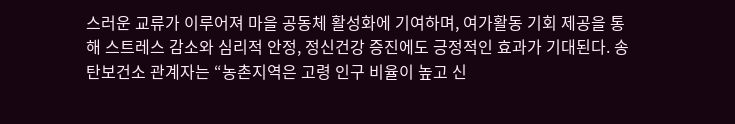스러운 교류가 이루어져 마을 공동체 활성화에 기여하며, 여가활동 기회 제공을 통해 스트레스 감소와 심리적 안정, 정신건강 증진에도 긍정적인 효과가 기대된다. 송탄보건소 관계자는 “농촌지역은 고령 인구 비율이 높고 신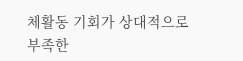체활동 기회가 상대적으로 부족한